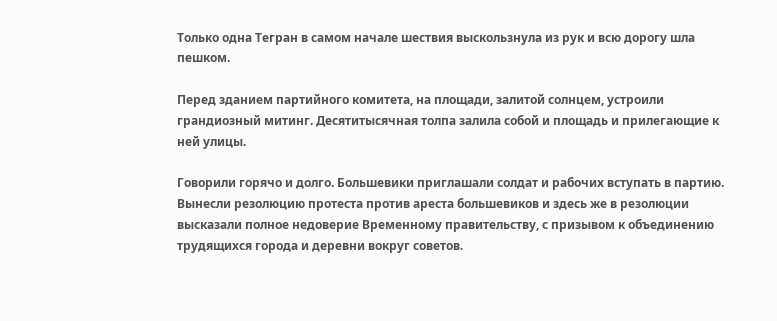Только одна Тегран в самом начале шествия выскользнула из рук и всю дорогу шла пешком.

Перед зданием партийного комитета, на площади, залитой солнцем, устроили грандиозный митинг. Десятитысячная толпа залила собой и площадь и прилегающие к ней улицы.

Говорили горячо и долго. Большевики приглашали солдат и рабочих вступать в партию. Вынесли резолюцию протеста против ареста большевиков и здесь же в резолюции высказали полное недоверие Временному правительству, с призывом к объединению трудящихся города и деревни вокруг советов.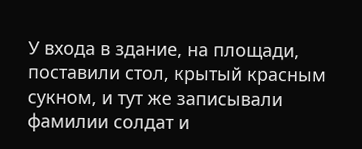У входа в здание, на площади, поставили стол, крытый красным сукном, и тут же записывали фамилии солдат и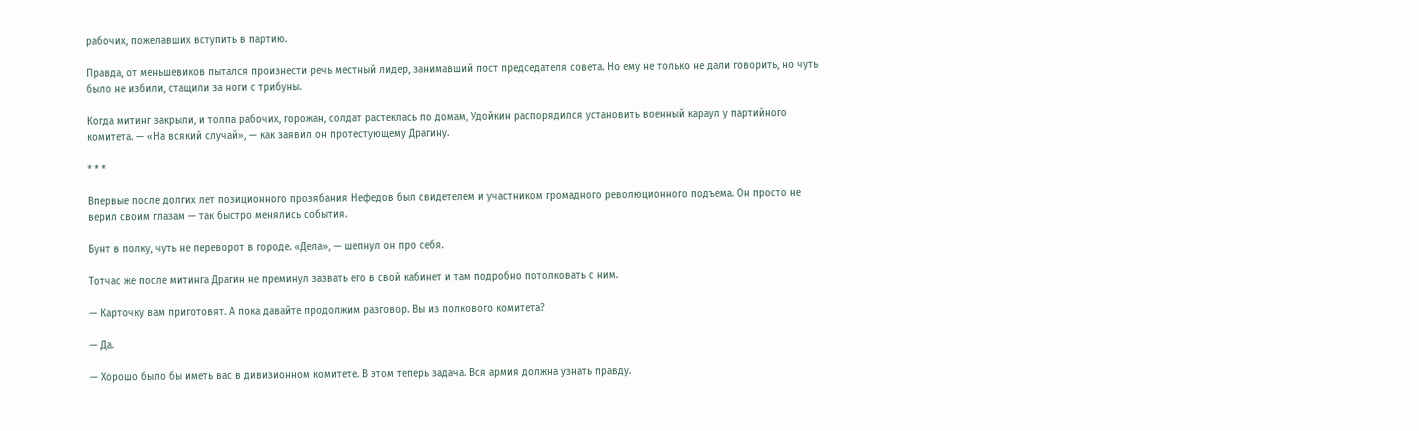рабочих, пожелавших вступить в партию.

Правда, от меньшевиков пытался произнести речь местный лидер, занимавший пост председателя совета. Но ему не только не дали говорить, но чуть было не избили, стащили за ноги с трибуны.

Когда митинг закрыли, и толпа рабочих, горожан, солдат растеклась по домам, Удойкин распорядился установить военный караул у партийного комитета. — «На всякий случай», — как заявил он протестующему Драгину.

* * *

Впервые после долгих лет позиционного прозябания Нефедов был свидетелем и участником громадного революционного подъема. Он просто не верил своим глазам — так быстро менялись события.

Бунт в полку, чуть не переворот в городе. «Дела», — шепнул он про себя.

Тотчас же после митинга Драгин не преминул зазвать его в свой кабинет и там подробно потолковать с ним.

— Карточку вам приготовят. А пока давайте продолжим разговор. Вы из полкового комитета?

— Да.

— Хорошо было бы иметь вас в дивизионном комитете. В этом теперь задача. Вся армия должна узнать правду.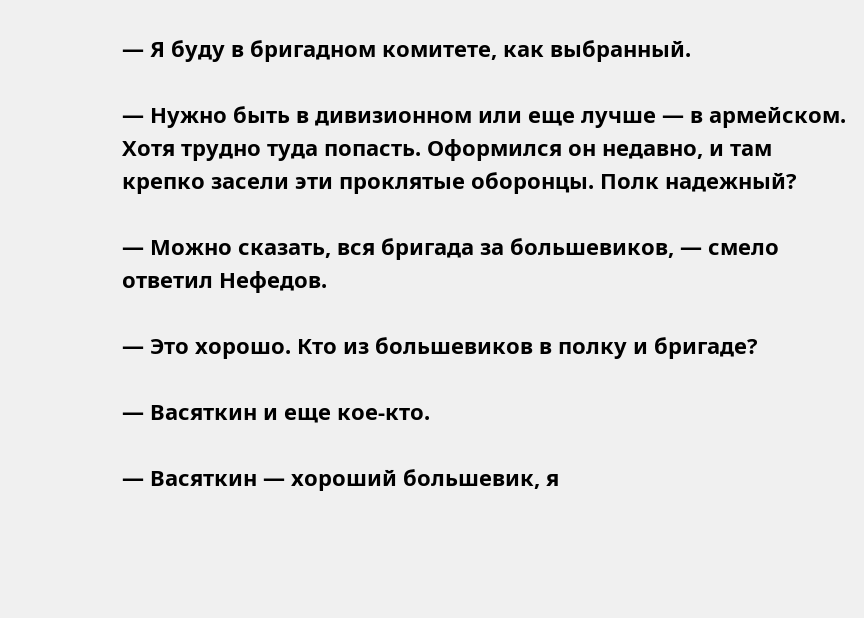— Я буду в бригадном комитете, как выбранный.

— Нужно быть в дивизионном или еще лучше — в армейском. Хотя трудно туда попасть. Оформился он недавно, и там крепко засели эти проклятые оборонцы. Полк надежный?

— Можно сказать, вся бригада за большевиков, — смело ответил Нефедов.

— Это хорошо. Кто из большевиков в полку и бригаде?

— Васяткин и еще кое-кто.

— Васяткин — хороший большевик, я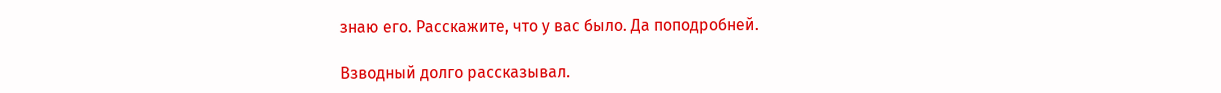знаю его. Расскажите, что у вас было. Да поподробней.

Взводный долго рассказывал.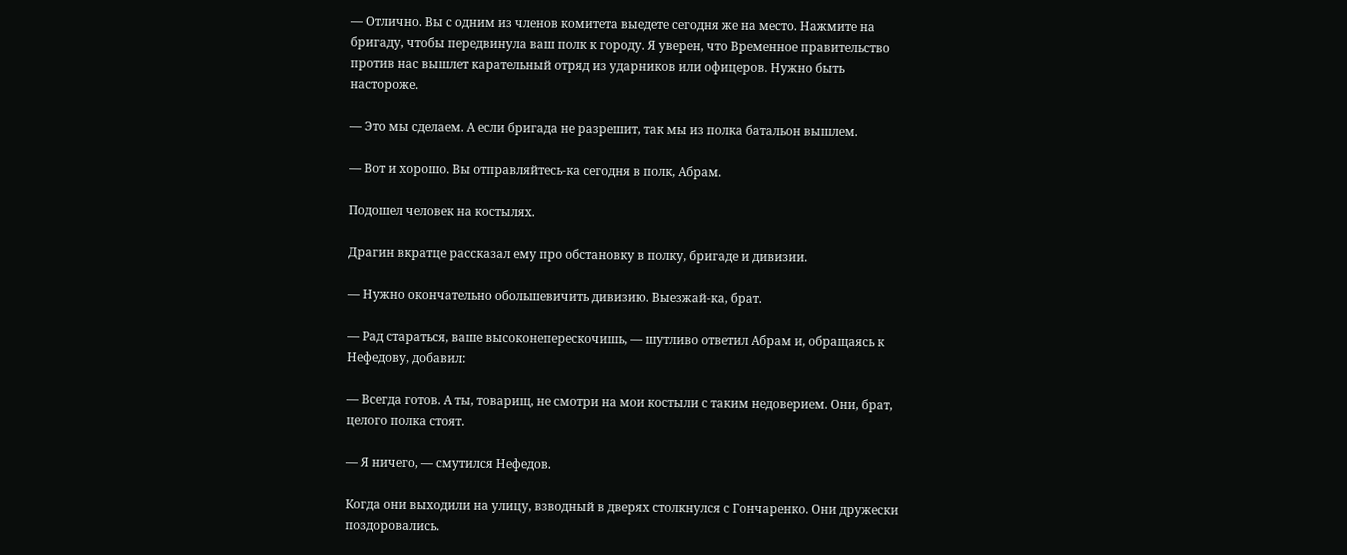— Отлично. Вы с одним из членов комитета выедете сегодня же на место. Нажмите на бригаду, чтобы передвинула ваш полк к городу. Я уверен, что Временное правительство против нас вышлет карательный отряд из ударников или офицеров. Нужно быть настороже.

— Это мы сделаем. А если бригада не разрешит, так мы из полка батальон вышлем.

— Вот и хорошо. Вы отправляйтесь-ка сегодня в полк, Абрам.

Подошел человек на костылях.

Драгин вкратце рассказал ему про обстановку в полку, бригаде и дивизии.

— Нужно окончательно обольшевичить дивизию. Выезжай-ка, брат.

— Рад стараться, ваше высоконеперескочишь, — шутливо ответил Абрам и, обращаясь к Нефедову, добавил:

— Всегда готов. А ты, товарищ, не смотри на мои костыли с таким недоверием. Они, брат, целого полка стоят.

— Я ничего, — смутился Нефедов.

Когда они выходили на улицу, взводный в дверях столкнулся с Гончаренко. Они дружески поздоровались.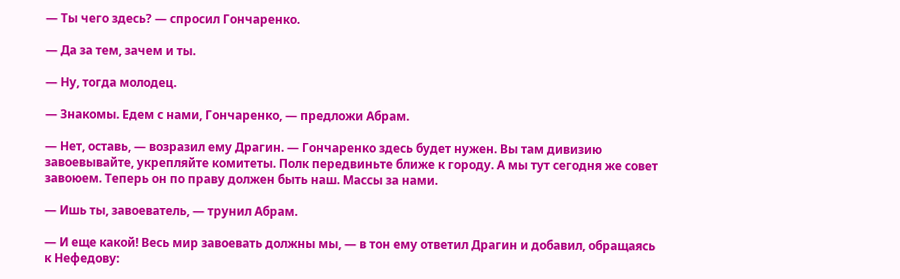— Ты чего здесь? — спросил Гончаренко.

— Да за тем, зачем и ты.

— Ну, тогда молодец.

— Знакомы. Едем с нами, Гончаренко, — предложи Абрам.

— Нет, оставь, — возразил ему Драгин. — Гончаренко здесь будет нужен. Вы там дивизию завоевывайте, укрепляйте комитеты. Полк передвиньте ближе к городу. А мы тут сегодня же совет завоюем. Теперь он по праву должен быть наш. Массы за нами.

— Ишь ты, завоеватель, — трунил Абрам.

— И еще какой! Весь мир завоевать должны мы, — в тон ему ответил Драгин и добавил, обращаясь к Нефедову: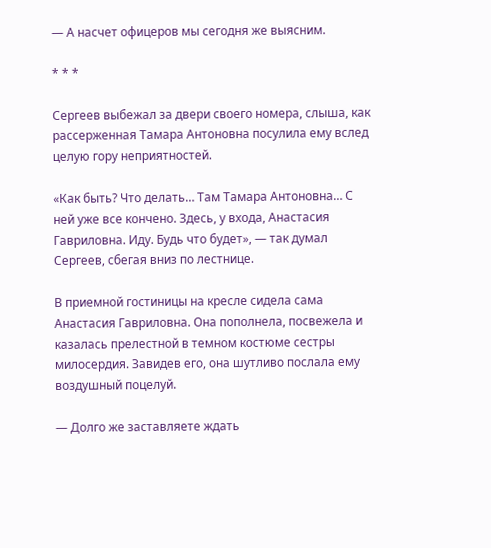— А насчет офицеров мы сегодня же выясним.

* * *

Сергеев выбежал за двери своего номера, слыша, как рассерженная Тамара Антоновна посулила ему вслед целую гору неприятностей.

«Как быть? Что делать… Там Тамара Антоновна… С ней уже все кончено. Здесь, у входа, Анастасия Гавриловна. Иду. Будь что будет», — так думал Сергеев, сбегая вниз по лестнице.

В приемной гостиницы на кресле сидела сама Анастасия Гавриловна. Она пополнела, посвежела и казалась прелестной в темном костюме сестры милосердия. Завидев его, она шутливо послала ему воздушный поцелуй.

— Долго же заставляете ждать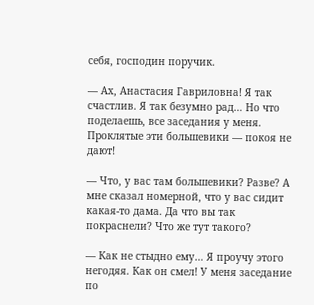себя, господин поручик.

— Ах, Анастасия Гавриловна! Я так счастлив. Я так безумно рад… Но что поделаешь, все заседания у меня. Проклятые эти большевики — покоя не дают!

— Что, у вас там большевики? Разве? А мне сказал номерной, что у вас сидит какая-то дама. Да что вы так покраснели? Что же тут такого?

— Как не стыдно ему… Я проучу этого негодяя. Как он смел! У меня заседание по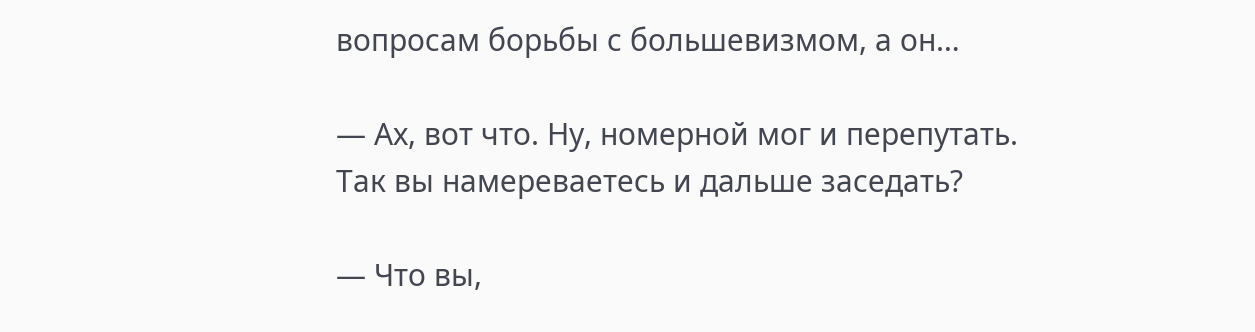вопросам борьбы с большевизмом, а он…

— Ах, вот что. Ну, номерной мог и перепутать. Так вы намереваетесь и дальше заседать?

— Что вы,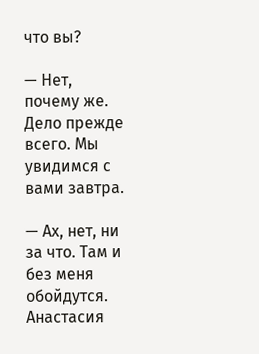что вы?

— Нет, почему же. Дело прежде всего. Мы увидимся с вами завтра.

— Ах, нет, ни за что. Там и без меня обойдутся. Анастасия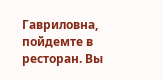Гавриловна, пойдемте в ресторан. Вы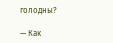голодны?

— Как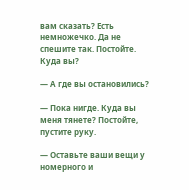вам сказать? Есть немножечко. Да не спешите так. Постойте. Куда вы?

— А где вы остановились?

— Пока нигде. Куда вы меня тянете? Постойте, пустите руку.

— Оставьте ваши вещи у номерного и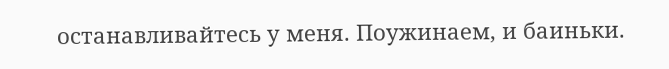останавливайтесь у меня. Поужинаем, и баиньки.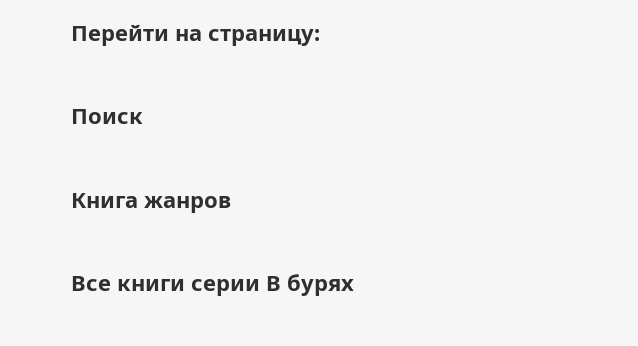Перейти на страницу:

Поиск

Книга жанров

Все книги серии В бурях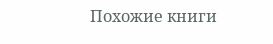Похожие книги